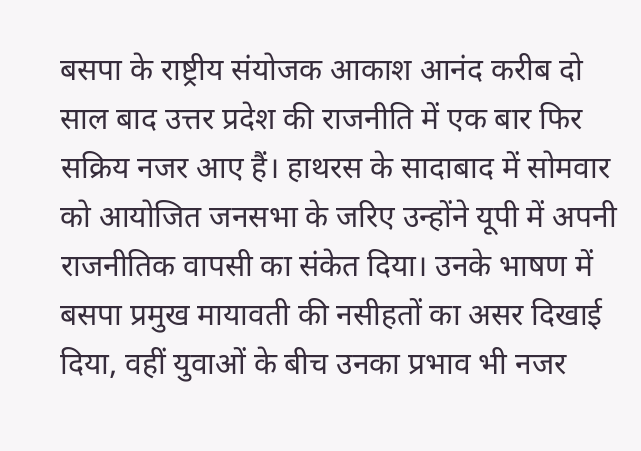बसपा के राष्ट्रीय संयोजक आकाश आनंद करीब दो साल बाद उत्तर प्रदेश की राजनीति में एक बार फिर सक्रिय नजर आए हैं। हाथरस के सादाबाद में सोमवार को आयोजित जनसभा के जरिए उन्होंने यूपी में अपनी राजनीतिक वापसी का संकेत दिया। उनके भाषण में बसपा प्रमुख मायावती की नसीहतों का असर दिखाई दिया, वहीं युवाओं के बीच उनका प्रभाव भी नजर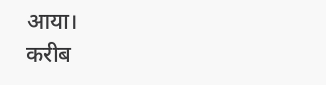आया।
करीब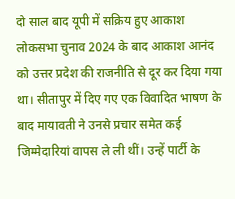दो साल बाद यूपी में सक्रिय हुए आकाश
लोकसभा चुनाव 2024 के बाद आकाश आनंद को उत्तर प्रदेश की राजनीति से दूर कर दिया गया था। सीतापुर में दिए गए एक विवादित भाषण के बाद मायावती ने उनसे प्रचार समेत कई जिम्मेदारियां वापस ले ली थीं। उन्हें पार्टी के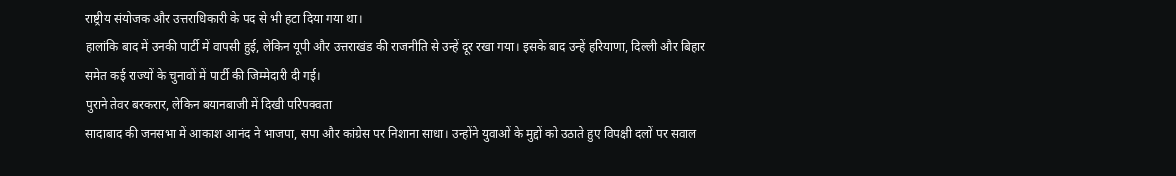राष्ट्रीय संयोजक और उत्तराधिकारी के पद से भी हटा दिया गया था।
हालांकि बाद में उनकी पार्टी में वापसी हुई, लेकिन यूपी और उत्तराखंड की राजनीति से उन्हें दूर रखा गया। इसके बाद उन्हें हरियाणा, दिल्ली और बिहार समेत कई राज्यों के चुनावों में पार्टी की जिम्मेदारी दी गई।
पुराने तेवर बरकरार, लेकिन बयानबाजी में दिखी परिपक्वता
सादाबाद की जनसभा में आकाश आनंद ने भाजपा, सपा और कांग्रेस पर निशाना साधा। उन्होंने युवाओं के मुद्दों को उठाते हुए विपक्षी दलों पर सवाल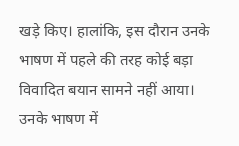खड़े किए। हालांकि, इस दौरान उनके भाषण में पहले की तरह कोई बड़ा विवादित बयान सामने नहीं आया।
उनके भाषण में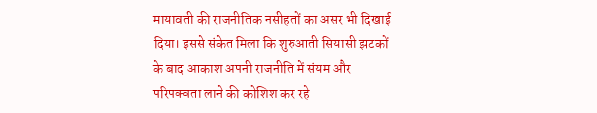मायावती की राजनीतिक नसीहतों का असर भी दिखाई दिया। इससे संकेत मिला कि शुरुआती सियासी झटकों के बाद आकाश अपनी राजनीति में संयम और परिपक्वता लाने की कोशिश कर रहे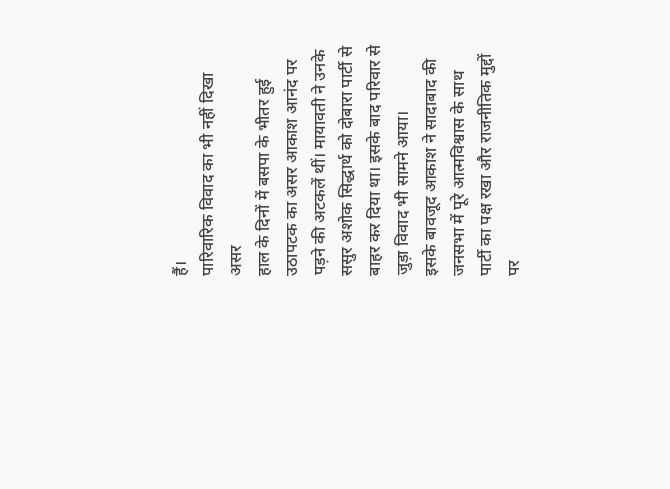हैं।
पारिवारिक विवाद का भी नहीं दिखा असर
हाल के दिनों में बसपा के भीतर हुई उठापटक का असर आकाश आनंद पर पड़ने की अटकलें थीं। मायावती ने उनके ससुर अशोक सिद्धार्थ को दोबारा पार्टी से बाहर कर दिया था। इसके बाद परिवार से जुड़ा विवाद भी सामने आया।
इसके बावजूद आकाश ने सादाबाद की जनसभा में पूरे आत्मविश्वास के साथ पार्टी का पक्ष रखा और राजनीतिक मुद्दों पर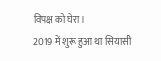विपक्ष को घेरा।
2019 में शुरू हुआ था सियासी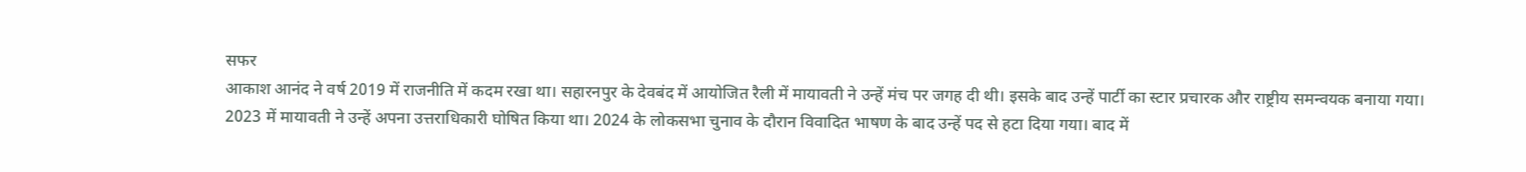सफर
आकाश आनंद ने वर्ष 2019 में राजनीति में कदम रखा था। सहारनपुर के देवबंद में आयोजित रैली में मायावती ने उन्हें मंच पर जगह दी थी। इसके बाद उन्हें पार्टी का स्टार प्रचारक और राष्ट्रीय समन्वयक बनाया गया।
2023 में मायावती ने उन्हें अपना उत्तराधिकारी घोषित किया था। 2024 के लोकसभा चुनाव के दौरान विवादित भाषण के बाद उन्हें पद से हटा दिया गया। बाद में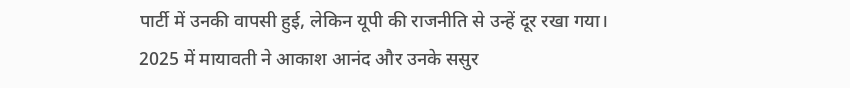पार्टी में उनकी वापसी हुई, लेकिन यूपी की राजनीति से उन्हें दूर रखा गया।
2025 में मायावती ने आकाश आनंद और उनके ससुर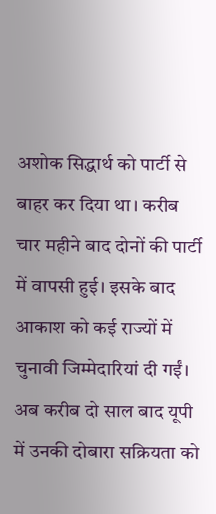अशोक सिद्धार्थ को पार्टी से बाहर कर दिया था। करीब चार महीने बाद दोनों की पार्टी में वापसी हुई। इसके बाद आकाश को कई राज्यों में चुनावी जिम्मेदारियां दी गईं।
अब करीब दो साल बाद यूपी में उनकी दोबारा सक्रियता को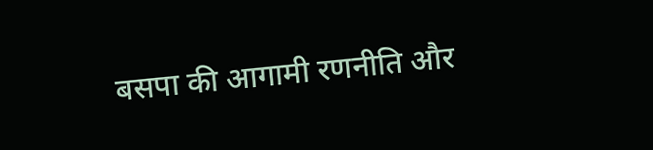बसपा की आगामी रणनीति और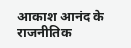आकाश आनंद के राजनीतिक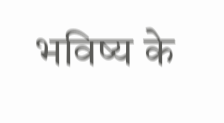भविष्य के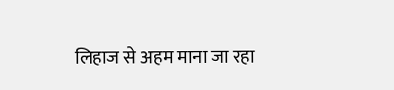लिहाज से अहम माना जा रहा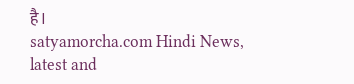है।
satyamorcha.com Hindi News, latest and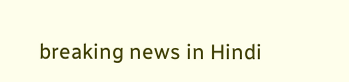breaking news in Hindi